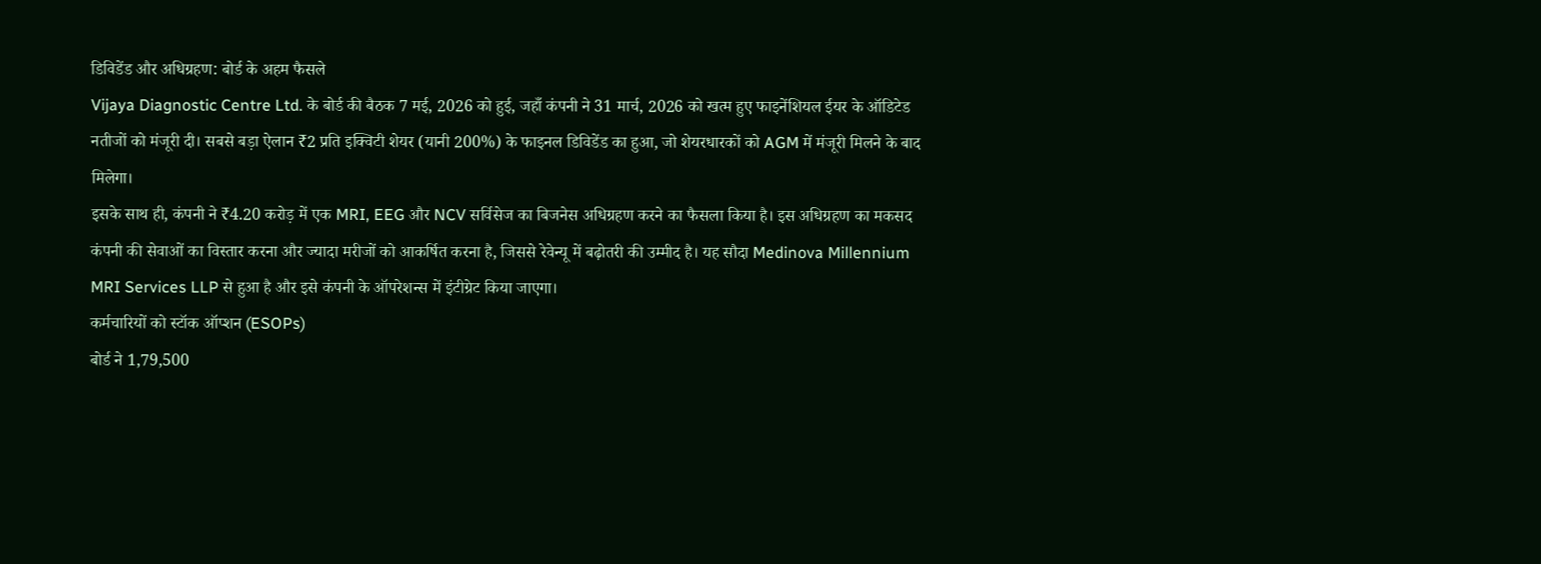डिविडेंड और अधिग्रहण: बोर्ड के अहम फैसले
Vijaya Diagnostic Centre Ltd. के बोर्ड की बैठक 7 मई, 2026 को हुई, जहाँ कंपनी ने 31 मार्च, 2026 को खत्म हुए फाइनेंशियल ईयर के ऑडिटेड नतीजों को मंजूरी दी। सबसे बड़ा ऐलान ₹2 प्रति इक्विटी शेयर (यानी 200%) के फाइनल डिविडेंड का हुआ, जो शेयरधारकों को AGM में मंजूरी मिलने के बाद मिलेगा।
इसके साथ ही, कंपनी ने ₹4.20 करोड़ में एक MRI, EEG और NCV सर्विसेज का बिजनेस अधिग्रहण करने का फैसला किया है। इस अधिग्रहण का मकसद कंपनी की सेवाओं का विस्तार करना और ज्यादा मरीजों को आकर्षित करना है, जिससे रेवेन्यू में बढ़ोतरी की उम्मीद है। यह सौदा Medinova Millennium MRI Services LLP से हुआ है और इसे कंपनी के ऑपरेशन्स में इंटीग्रेट किया जाएगा।
कर्मचारियों को स्टॉक ऑप्शन (ESOPs)
बोर्ड ने 1,79,500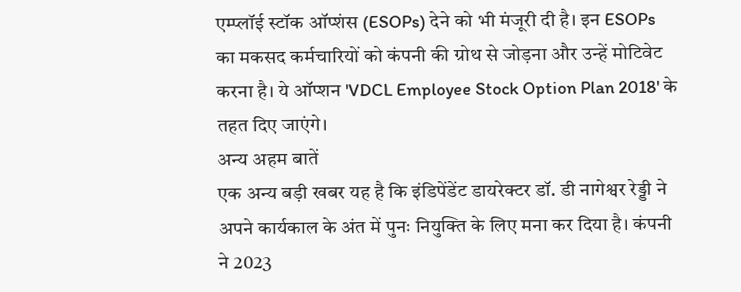एम्प्लॉई स्टॉक ऑप्शंस (ESOPs) देने को भी मंजूरी दी है। इन ESOPs का मकसद कर्मचारियों को कंपनी की ग्रोथ से जोड़ना और उन्हें मोटिवेट करना है। ये ऑप्शन 'VDCL Employee Stock Option Plan 2018' के तहत दिए जाएंगे।
अन्य अहम बातें
एक अन्य बड़ी खबर यह है कि इंडिपेंडेंट डायरेक्टर डॉ. डी नागेश्वर रेड्डी ने अपने कार्यकाल के अंत में पुनः नियुक्ति के लिए मना कर दिया है। कंपनी ने 2023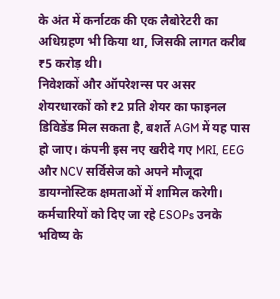के अंत में कर्नाटक की एक लैबोरेटरी का अधिग्रहण भी किया था, जिसकी लागत करीब ₹5 करोड़ थी।
निवेशकों और ऑपरेशन्स पर असर
शेयरधारकों को ₹2 प्रति शेयर का फाइनल डिविडेंड मिल सकता है, बशर्ते AGM में यह पास हो जाए। कंपनी इस नए खरीदे गए MRI, EEG और NCV सर्विसेज को अपने मौजूदा डायग्नोस्टिक क्षमताओं में शामिल करेगी। कर्मचारियों को दिए जा रहे ESOPs उनके भविष्य के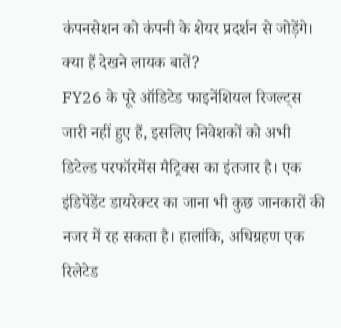कंपनसेशन को कंपनी के शेयर प्रदर्शन से जोड़ेंगे।
क्या हैं देखने लायक बातें?
FY26 के पूरे ऑडिटेड फाइनेंशियल रिजल्ट्स जारी नहीं हुए हैं, इसलिए निवेशकों को अभी डिटेल्ड परफॉरमेंस मैट्रिक्स का इंतजार है। एक इंडिपेंडेंट डायरेक्टर का जाना भी कुछ जानकारों की नजर में रह सकता है। हालांकि, अधिग्रहण एक रिलेटेड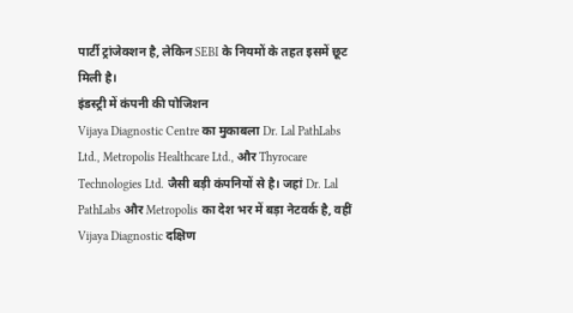पार्टी ट्रांजेक्शन है, लेकिन SEBI के नियमों के तहत इसमें छूट मिली है।
इंडस्ट्री में कंपनी की पोजिशन
Vijaya Diagnostic Centre का मुकाबला Dr. Lal PathLabs Ltd., Metropolis Healthcare Ltd., और Thyrocare Technologies Ltd. जैसी बड़ी कंपनियों से है। जहां Dr. Lal PathLabs और Metropolis का देश भर में बड़ा नेटवर्क है, वहीं Vijaya Diagnostic दक्षिण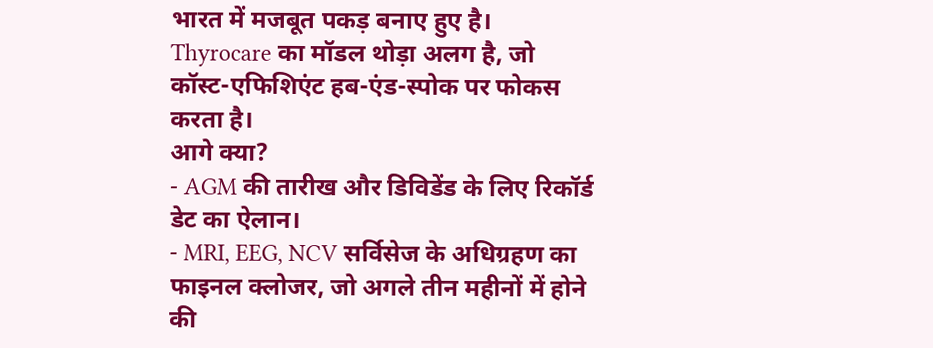भारत में मजबूत पकड़ बनाए हुए है। Thyrocare का मॉडल थोड़ा अलग है, जो कॉस्ट-एफिशिएंट हब-एंड-स्पोक पर फोकस करता है।
आगे क्या?
- AGM की तारीख और डिविडेंड के लिए रिकॉर्ड डेट का ऐलान।
- MRI, EEG, NCV सर्विसेज के अधिग्रहण का फाइनल क्लोजर, जो अगले तीन महीनों में होने की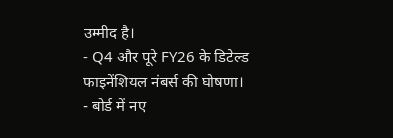उम्मीद है।
- Q4 और पूरे FY26 के डिटेल्ड फाइनेंशियल नंबर्स की घोषणा।
- बोर्ड में नए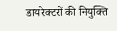डायरेक्टरों की नियुक्ति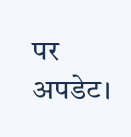पर अपडेट।